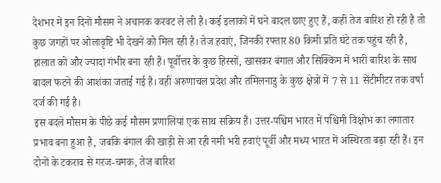देशभर में इन दिनों मौसम ने अचानक करवट ले ली है। कई इलाकों में घने बादल छाए हुए हैं, कहीं तेज बारिश हो रही है तो कुछ जगहों पर ओलावृष्टि भी देखने को मिल रही है। तेज हवाएं, जिनकी रफ्तार 80 किमी प्रति घंटे तक पहुंच रही है, हालात को और ज्यादा गंभीर बना रही हैं। पूर्वोत्तर के कुछ हिस्सों, खासकर बंगाल और सिक्किम में भारी बारिश के साथ बादल फटने की आशंका जताई गई है। वहीं अरुणाचल प्रदेश और तमिलनाडु के कुछ क्षेत्रों में 7 से 11 सेंटीमीटर तक वर्षा दर्ज की गई है।
इस बदले मौसम के पीछे कई मौसम प्रणालियां एक साथ सक्रिय हैं। उत्तर-पश्चिम भारत में पश्चिमी विक्षोभ का लगातार प्रभाव बना हुआ है, जबकि बंगाल की खाड़ी से आ रही नमी भरी हवाएं पूर्वी और मध्य भारत में अस्थिरता बढ़ा रही हैं। इन दोनों के टकराव से गरज-चमक, तेज बारिश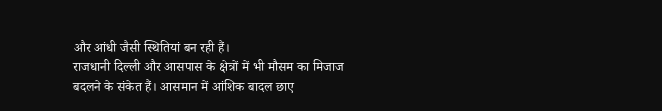और आंधी जैसी स्थितियां बन रही हैं।
राजधानी दिल्ली और आसपास के क्षेत्रों में भी मौसम का मिजाज बदलने के संकेत हैं। आसमान में आंशिक बादल छाए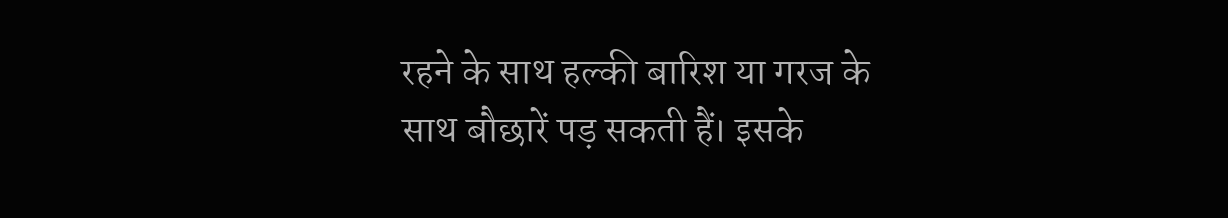रहने के साथ हल्की बारिश या गरज के साथ बौछारें पड़ सकती हैं। इसके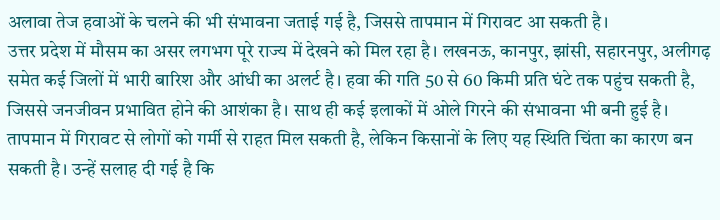अलावा तेज हवाओं के चलने की भी संभावना जताई गई है, जिससे तापमान में गिरावट आ सकती है।
उत्तर प्रदेश में मौसम का असर लगभग पूरे राज्य में देखने को मिल रहा है। लखनऊ, कानपुर, झांसी, सहारनपुर, अलीगढ़ समेत कई जिलों में भारी बारिश और आंधी का अलर्ट है। हवा की गति 50 से 60 किमी प्रति घंटे तक पहुंच सकती है, जिससे जनजीवन प्रभावित होने की आशंका है। साथ ही कई इलाकों में ओले गिरने की संभावना भी बनी हुई है। तापमान में गिरावट से लोगों को गर्मी से राहत मिल सकती है, लेकिन किसानों के लिए यह स्थिति चिंता का कारण बन सकती है। उन्हें सलाह दी गई है कि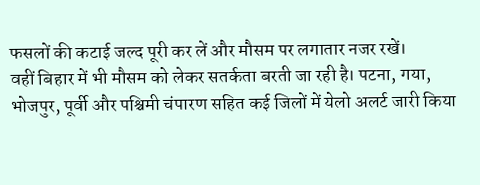फसलों की कटाई जल्द पूरी कर लें और मौसम पर लगातार नजर रखें।
वहीं बिहार में भी मौसम को लेकर सतर्कता बरती जा रही है। पटना, गया, भोजपुर, पूर्वी और पश्चिमी चंपारण सहित कई जिलों में येलो अलर्ट जारी किया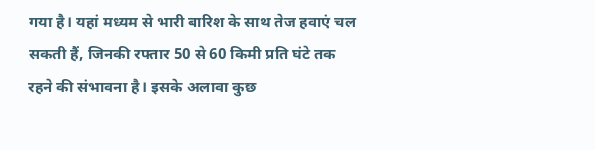गया है। यहां मध्यम से भारी बारिश के साथ तेज हवाएं चल सकती हैं, जिनकी रफ्तार 50 से 60 किमी प्रति घंटे तक रहने की संभावना है। इसके अलावा कुछ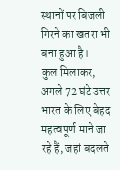स्थानों पर बिजली गिरने का खतरा भी बना हुआ है।
कुल मिलाकर, अगले 72 घंटे उत्तर भारत के लिए बेहद महत्वपूर्ण माने जा रहे हैं, जहां बदलते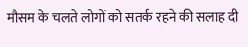मौसम के चलते लोगों को सतर्क रहने की सलाह दी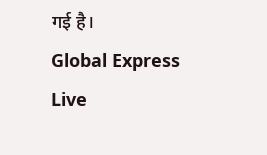गई है।
Global Express Live